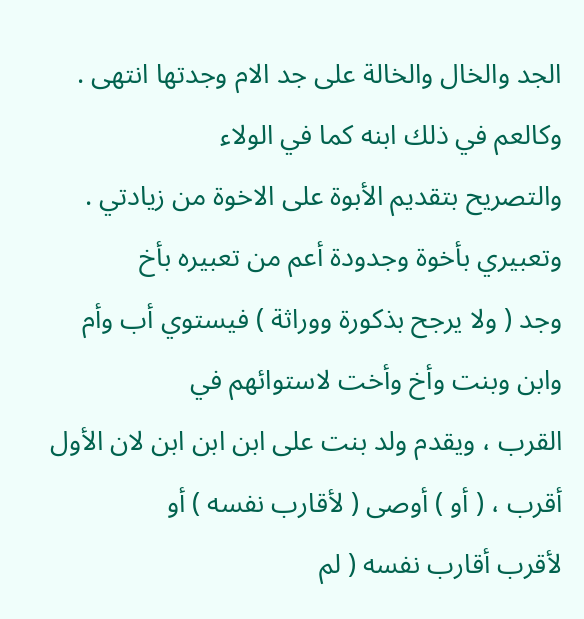الجد والخال والخالة على جد الام وجدتها انتهى . وكالعم في ذلك ابنه كما في الولاء
والتصريح بتقديم الأبوة على الاخوة من زيادتي . وتعبيري بأخوة وجدودة أعم من تعبيره بأخ
وجد ( ولا يرجح بذكورة ووراثة ) فيستوي أب وأم وابن وبنت وأخ وأخت لاستوائهم في
القرب ، ويقدم ولد بنت على ابن ابن ابن لان الأول أقرب ، ( أو ) أوصى ( لأقارب نفسه ) أو
لأقرب أقارب نفسه ( لم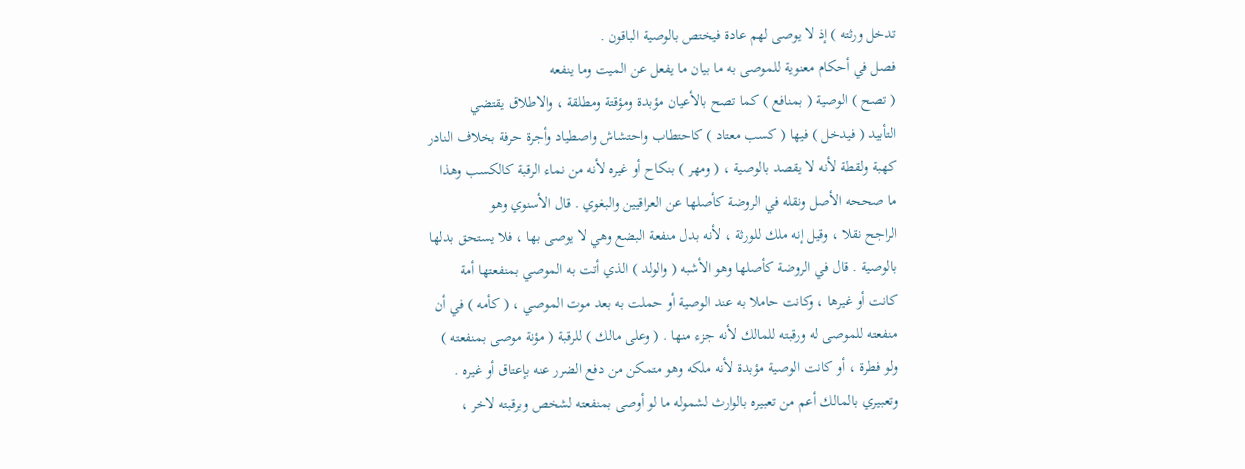تدخل ورثته ) إذ لا يوصى لهم عادة فيختص بالوصية الباقون .
فصل في أحكام معنوية للموصى به ما بيان ما يفعل عن الميت وما ينفعه
( تصح ) الوصية ( بمنافع ) كما تصح بالأعيان مؤبدة ومؤقتة ومطلقة ، والاطلاق يقتضي
التأبيد ( فيدخل ) فيها ( كسب معتاد ) كاحتطاب واحتشاش واصطياد وأجرة حرفة بخلاف النادر
كهبة ولقطة لأنه لا يقصد بالوصية ، ( ومهر ) بنكاح أو غيره لأنه من نماء الرقبة كالكسب وهذا
ما صححه الأصل ونقله في الروضة كأصلها عن العراقيين والبغوي . قال الأسنوي وهو
الراجح نقلا ، وقيل إنه ملك للورثة ، لأنه بدل منفعة البضع وهي لا يوصى بها ، فلا يستحق بدلها
بالوصية . قال في الروضة كأصلها وهو الأشبه ( والولد ) الذي أتت به الموصي بمنفعتها أمة
كانت أو غيرها ، وكانت حاملا به عند الوصية أو حملت به بعد موت الموصي ، ( كأمه ) في أن
منفعته للموصى له ورقبته للمالك لأنه جزء منها . ( وعلى مالك ) للرقبة ( مؤنة موصى بمنفعته )
ولو فطرة ، أو كانت الوصية مؤبدة لأنه ملكه وهو متمكن من دفع الضرر عنه بإعتاق أو غيره .
وتعبيري بالمالك أعم من تعبيره بالوارث لشموله ما لو أوصى بمنفعته لشخص وبرقبته لاخر ،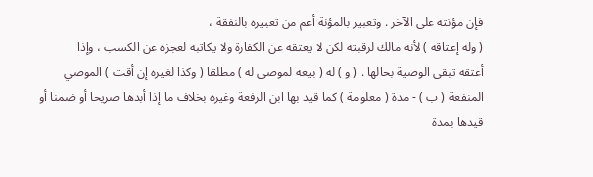فإن مؤنته على الآخر . وتعبير بالمؤنة أعم من تعبيره بالنفقة ،
( وله إعتاقه ) لأنه مالك لرقبته لكن لا يعتقه عن الكفارة ولا يكاتبه لعجزه عن الكسب ، وإذا
أعتقه تبقى الوصية بحالها . ( و ) له ( بيعه لموصى له ) مطلقا ( وكذا لغيره إن أقت ) الموصي
المنفعة ( ب ) - مدة ( معلومة ) كما قيد بها ابن الرفعة وغيره بخلاف ما إذا أبدها صريحا أو ضمنا أو
قيدها بمدة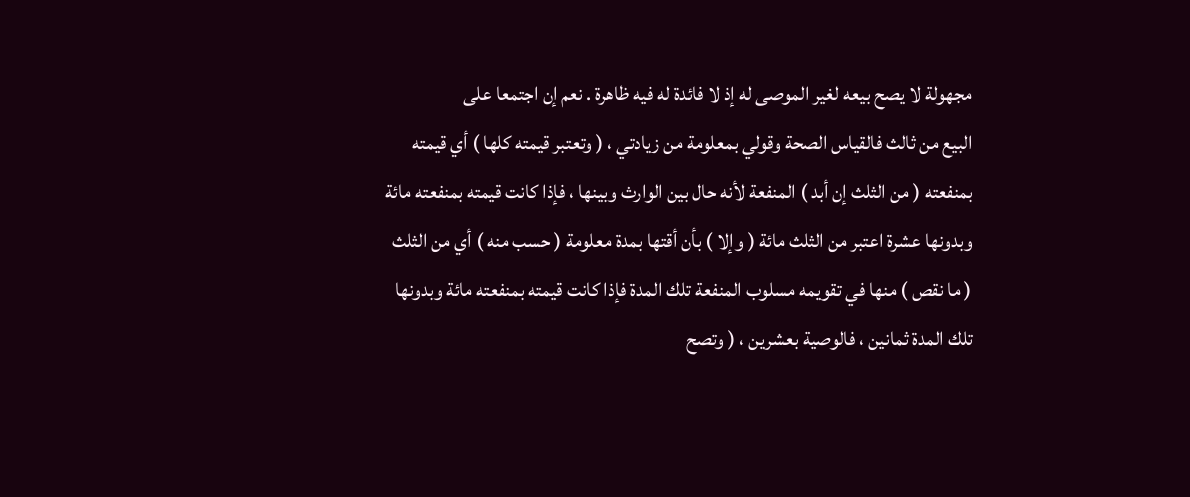مجهولة لا يصح بيعه لغير الموصى له إذ لا فائدة له فيه ظاهرة . نعم إن اجتمعا على
البيع من ثالث فالقياس الصحة وقولي بمعلومة من زيادتي ، ( وتعتبر قيمته كلها ) أي قيمته
بمنفعته ( من الثلث إن أبد ) المنفعة لأنه حال بين الوارث وبينها ، فإذا كانت قيمته بمنفعته مائة
وبدونها عشرة اعتبر من الثلث مائة ( وإلا ) بأن أقتها بمدة معلومة ( حسب منه ) أي من الثلث
( ما نقص ) منها في تقويمه مسلوب المنفعة تلك المدة فإذا كانت قيمته بمنفعته مائة وبدونها
تلك المدة ثمانين ، فالوصية بعشرين ، ( وتصح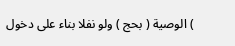) الوصية ( بحج ) ولو نفلا بناء على دخول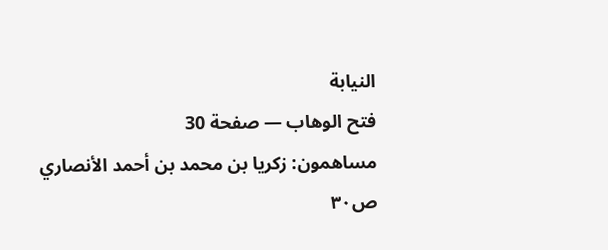النيابة
فتح الوهاب — صفحة 30
مساهمون: زكريا بن محمد بن أحمد الأنصاري
ص٣٠